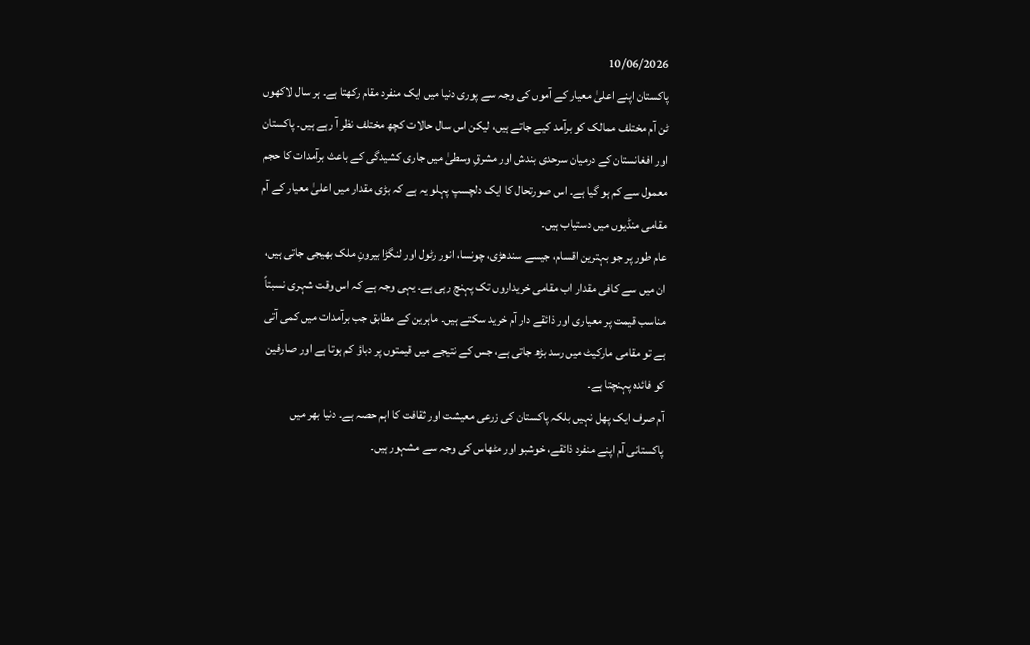10/06/2026
پاکستان اپنے اعلیٰ معیار کے آموں کی وجہ سے پوری دنیا میں ایک منفرد مقام رکھتا ہے۔ ہر سال لاکھوں ٹن آم مختلف ممالک کو برآمد کیے جاتے ہیں، لیکن اس سال حالات کچھ مختلف نظر آ رہے ہیں۔ پاکستان اور افغانستان کے درمیان سرحدی بندش اور مشرقِ وسطیٰ میں جاری کشیدگی کے باعث برآمدات کا حجم معمول سے کم ہو گیا ہے۔ اس صورتحال کا ایک دلچسپ پہلو یہ ہے کہ بڑی مقدار میں اعلیٰ معیار کے آم مقامی منڈیوں میں دستیاب ہیں۔
عام طور پر جو بہترین اقسام، جیسے سندھڑی، چونسا، انور رٹول اور لنگڑا بیرونِ ملک بھیجی جاتی ہیں، ان میں سے کافی مقدار اب مقامی خریداروں تک پہنچ رہی ہے۔ یہی وجہ ہے کہ اس وقت شہری نسبتاً مناسب قیمت پر معیاری اور ذائقے دار آم خرید سکتے ہیں۔ ماہرین کے مطابق جب برآمدات میں کمی آتی ہے تو مقامی مارکیٹ میں رسد بڑھ جاتی ہے، جس کے نتیجے میں قیمتوں پر دباؤ کم ہوتا ہے اور صارفین کو فائدہ پہنچتا ہے۔
آم صرف ایک پھل نہیں بلکہ پاکستان کی زرعی معیشت اور ثقافت کا اہم حصہ ہے۔ دنیا بھر میں پاکستانی آم اپنے منفرد ذائقے، خوشبو اور مٹھاس کی وجہ سے مشہور ہیں۔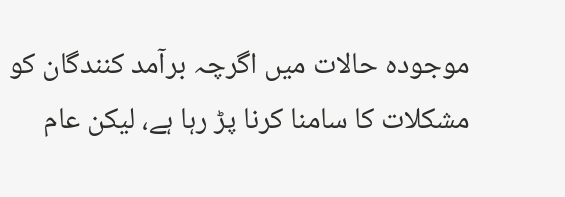موجودہ حالات میں اگرچہ برآمد کنندگان کو مشکلات کا سامنا کرنا پڑ رہا ہے، لیکن عام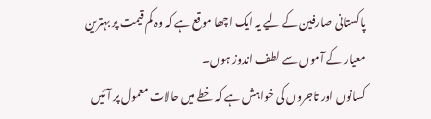پاکستانی صارفین کے لیے یہ ایک اچھا موقع ہے کہ وہ کم قیمت پر بہترین معیار کے آموں سے لطف اندوز ہوں۔
کسانوں اور تاجروں کی خواہش ہے کہ خطے میں حالات معمول پر آئیں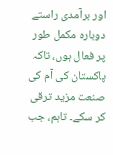اور برآمدی راستے دوبارہ مکمل طور پر فعال ہوں، تاکہ پاکستان کی آم کی صنعت مزید ترقی کر سکے۔ تاہم، جب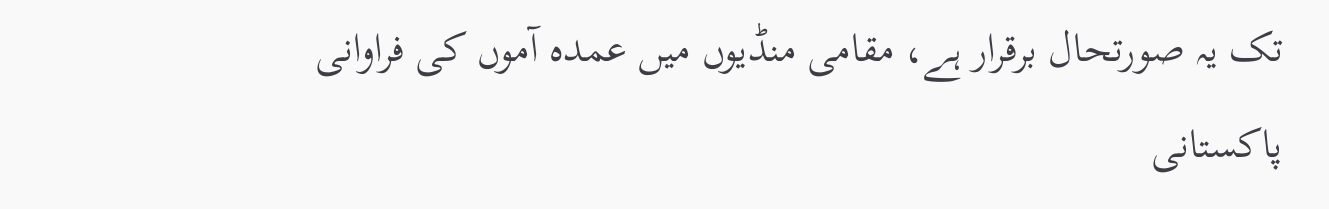تک یہ صورتحال برقرار ہے، مقامی منڈیوں میں عمدہ آموں کی فراوانی پاکستانی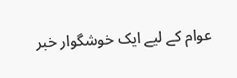عوام کے لیے ایک خوشگوار خبر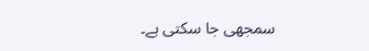سمجھی جا سکتی ہے۔